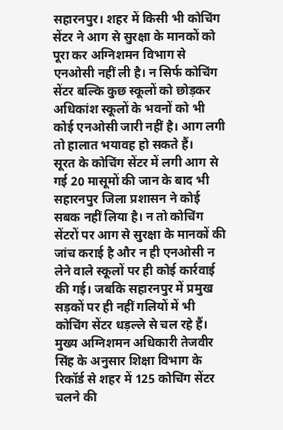सहारनपुर। शहर में किसी भी कोचिंग सेंटर ने आग से सुरक्षा के मानकों को पूरा कर अग्निशमन विभाग से एनओसी नहीं ली है। न सिर्फ कोचिंग सेंटर बल्कि कुछ स्कूलों को छोड़कर अधिकांश स्कूलों के भवनों को भी कोई एनओसी जारी नहीं है। आग लगी तो हालात भयावह हो सकते हैं।
सूरत के कोचिंग सेंटर में लगी आग से गई 20 मासूमों की जान के बाद भी सहारनपुर जिला प्रशासन ने कोई सबक नहीं लिया है। न तो कोचिंग सेंटरों पर आग से सुरक्षा के मानकों की जांच कराई है और न ही एनओसी न लेने वाले स्कूलों पर ही कोई कार्रवाई की गई। जबकि सहारनपुर में प्रमुख सड़कों पर ही नहीं गलियों में भी कोचिंग सेंटर धड़ल्ले से चल रहे हैं।
मुख्य अग्निशमन अधिकारी तेजवीर सिंह के अनुसार शिक्षा विभाग के रिकॉर्ड से शहर में 125 कोचिंग सेंटर चलने की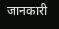जानकारी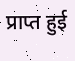प्राप्त हुई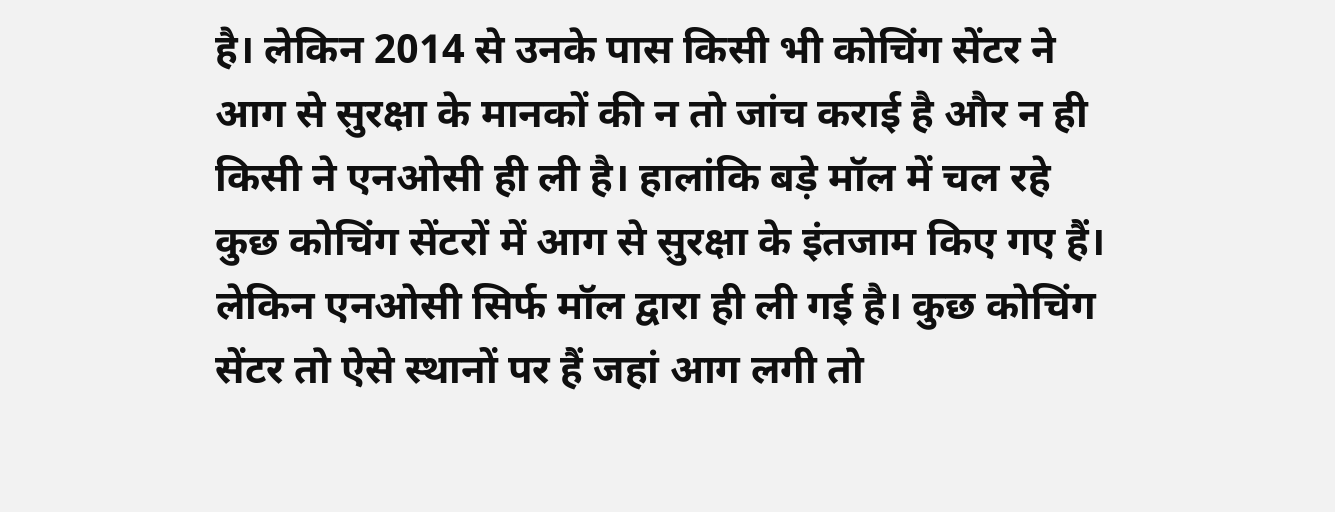है। लेकिन 2014 से उनके पास किसी भी कोचिंग सेंटर ने आग से सुरक्षा के मानकों की न तो जांच कराई है और न ही किसी ने एनओसी ही ली है। हालांकि बड़े मॉल में चल रहे कुछ कोचिंग सेंटरों में आग से सुरक्षा के इंतजाम किए गए हैं। लेकिन एनओसी सिर्फ मॉल द्वारा ही ली गई है। कुछ कोचिंग सेंटर तो ऐसे स्थानों पर हैं जहां आग लगी तो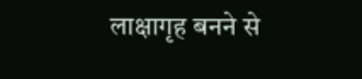लाक्षागृह बनने से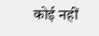कोई नहीं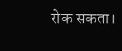रोक सकता।